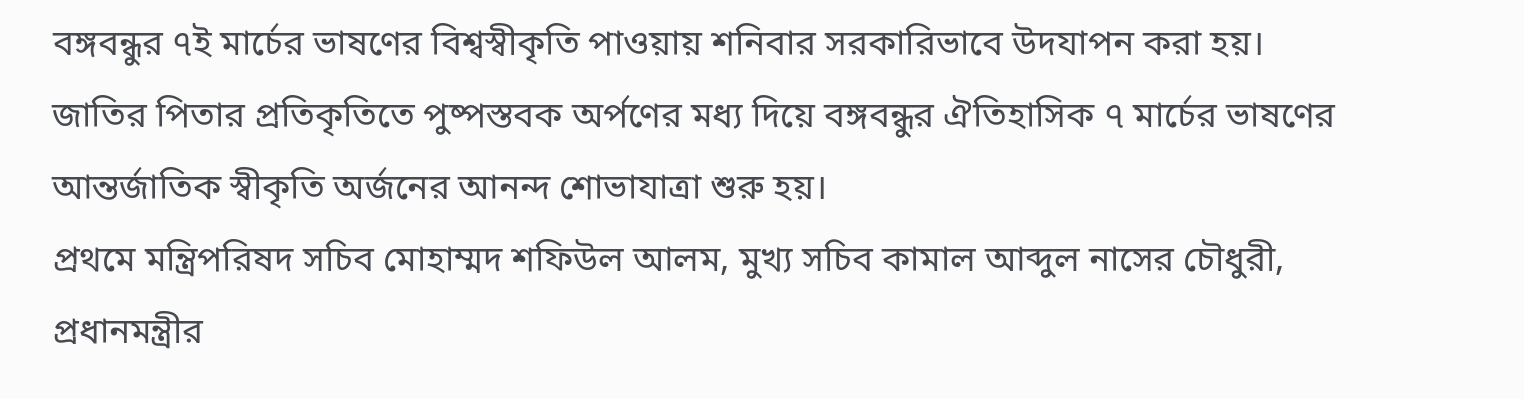বঙ্গবন্ধুর ৭ই মার্চের ভাষণের বিশ্বস্বীকৃতি পাওয়ায় শনিবার সরকারিভাবে উদযাপন করা হয়।
জাতির পিতার প্রতিকৃতিতে পুষ্পস্তবক অর্পণের মধ্য দিয়ে বঙ্গবন্ধুর ঐতিহাসিক ৭ মার্চের ভাষণের আন্তর্জাতিক স্বীকৃতি অর্জনের আনন্দ শোভাযাত্রা শুরু হয়।
প্রথমে মন্ত্রিপরিষদ সচিব মোহাম্মদ শফিউল আলম, মুখ্য সচিব কামাল আব্দুল নাসের চৌধুরী, প্রধানমন্ত্রীর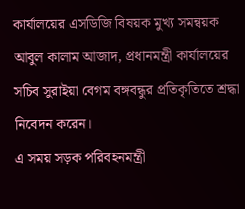কার্যালয়ের এসডিজি বিষয়ক মুখ্য সমন্বয়ক আবুল কালাম আজাদ, প্রধানমন্ত্রী কার্যালয়ের সচিব সুরাইয়া বেগম বঙ্গবন্ধুর প্রতিকৃতিতে শ্রদ্ধা নিবেদন করেন।
এ সময় সড়ক পরিবহনমন্ত্রী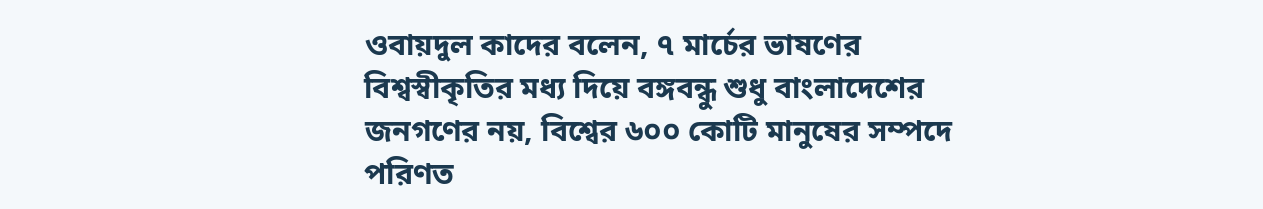ওবায়দুল কাদের বলেন, ৭ মার্চের ভাষণের বিশ্বস্বীকৃতির মধ্য দিয়ে বঙ্গবন্ধু শুধু বাংলাদেশের জনগণের নয়, বিশ্বের ৬০০ কোটি মানুষের সম্পদে পরিণত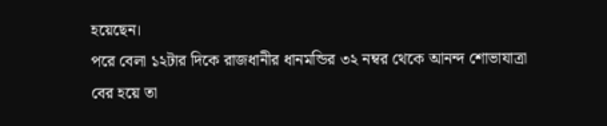হয়েছেন।
পরে বেলা ১২টার দিকে রাজধানীর ধানমন্ডির ৩২ নম্বর থেকে আনন্দ শোভাযাত্রা বের হয়ে তা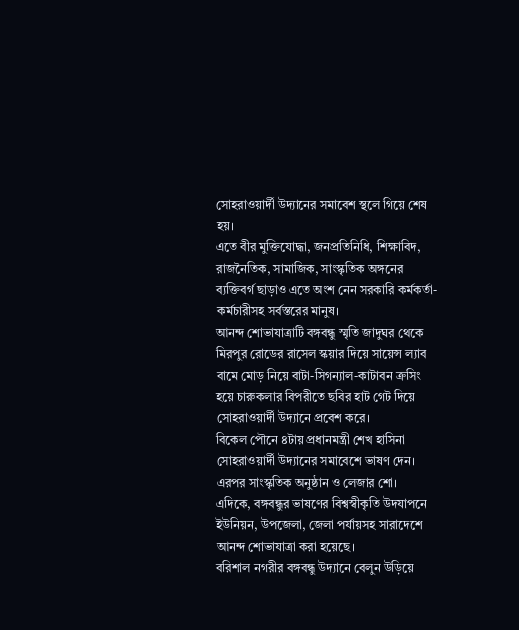সোহরাওয়ার্দী উদ্যানের সমাবেশ স্থলে গিয়ে শেষ হয়।
এতে বীর মুক্তিযোদ্ধা, জনপ্রতিনিধি, শিক্ষাবিদ, রাজনৈতিক, সামাজিক, সাংস্কৃতিক অঙ্গনের ব্যক্তিবর্গ ছাড়াও এতে অংশ নেন সরকারি কর্মকর্তা-কর্মচারীসহ সর্বস্তরের মানুষ।
আনন্দ শোভাযাত্রাটি বঙ্গবন্ধু স্মৃতি জাদুঘর থেকে মিরপুর রোডের রাসেল স্কয়ার দিয়ে সায়েন্স ল্যাব বামে মোড় নিয়ে বাটা-সিগন্যাল-কাটাবন ক্রসিং হয়ে চারুকলার বিপরীতে ছবির হাট গেট দিয়ে সোহরাওয়ার্দী উদ্যানে প্রবেশ করে।
বিকেল পৌনে ৪টায় প্রধানমন্ত্রী শেখ হাসিনা সোহরাওয়ার্দী উদ্যানের সমাবেশে ভাষণ দেন।
এরপর সাংস্কৃতিক অনুষ্ঠান ও লেজার শো।
এদিকে, বঙ্গবন্ধুর ভাষণের বিশ্বস্বীকৃতি উদযাপনে ইউনিয়ন, উপজেলা, জেলা পর্যায়সহ সারাদেশে আনন্দ শোভাযাত্রা করা হয়েছে।
বরিশাল নগরীর বঙ্গবন্ধু উদ্যানে বেলুন উড়িয়ে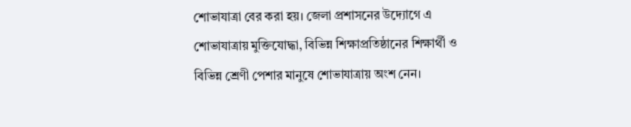শোভাযাত্রা বের করা হয়। জেলা প্রশাসনের উদ্যোগে এ শোভাযাত্রায় মুক্তিযোদ্ধা, বিভিন্ন শিক্ষাপ্রতিষ্ঠানের শিক্ষার্থী ও বিভিন্ন শ্রেণী পেশার মানুষে শোভাযাত্রায় অংশ নেন।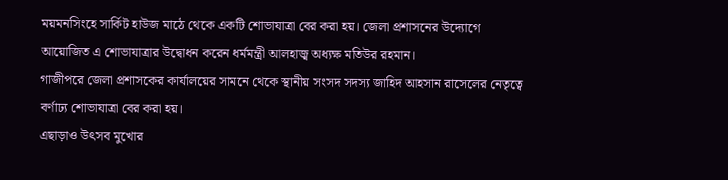ময়মনসিংহে সার্কিট হাউজ মাঠে থেকে একটি শোভাযাত্রা বের করা হয়। জেলা প্রশাসনের উদ্যোগে আয়োজিত এ শোভাযাত্রার উদ্বোধন করেন ধর্মমন্ত্রী আলহাজ্ব অধ্যক্ষ মতিউর রহমান।
গাজীপরে জেলা প্রশাসকের কার্যালয়ের সামনে থেকে স্থানীয় সংসদ সদস্য জাহিদ আহসান রাসেলের নেতৃত্বে বর্ণাঢ্য শোভাযাত্রা বের করা হয়।
এছাড়াও উৎসব মুখোর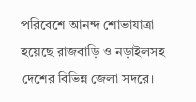পরিবেশে আনন্দ শোভাযাত্রা হয়েছে রাজবাড়ি ও নড়াইলসহ দেশের বিভিন্ন জেলা সদরে।